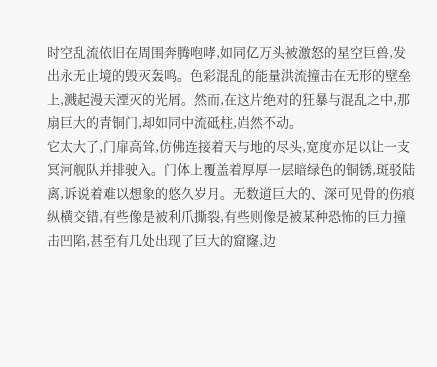时空乱流依旧在周围奔腾咆哮,如同亿万头被激怒的星空巨兽,发出永无止境的毁灭轰鸣。色彩混乱的能量洪流撞击在无形的壁垒上,溅起漫天湮灭的光屑。然而,在这片绝对的狂暴与混乱之中,那扇巨大的青铜门,却如同中流砥柱,岿然不动。
它太大了,门扉高耸,仿佛连接着天与地的尽头,宽度亦足以让一支冥河舰队并排驶入。门体上覆盖着厚厚一层暗绿色的铜锈,斑驳陆离,诉说着难以想象的悠久岁月。无数道巨大的、深可见骨的伤痕纵横交错,有些像是被利爪撕裂,有些则像是被某种恐怖的巨力撞击凹陷,甚至有几处出现了巨大的窟窿,边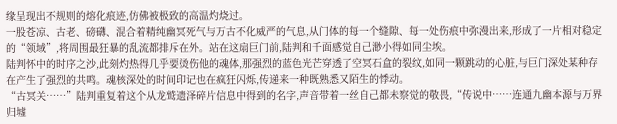缘呈现出不规则的熔化痕迹,仿佛被极致的高温灼烧过。
一股苍凉、古老、磅礴、混合着精纯幽冥死气与万古不化威严的气息,从门体的每一个缝隙、每一处伤痕中弥漫出来,形成了一片相对稳定的“领域”,将周围最狂暴的乱流都排斥在外。站在这扇巨门前,陆判和千面感觉自己渺小得如同尘埃。
陆判怀中的时序之沙,此刻灼热得几乎要烫伤他的魂体,那强烈的蓝色光芒穿透了空冥石盒的裂纹,如同一颗跳动的心脏,与巨门深处某种存在产生了强烈的共鸣。魂核深处的时间印记也在疯狂闪烁,传递来一种既熟悉又陌生的悸动。
“古冥关……”陆判重复着这个从龙鹫遗泽碎片信息中得到的名字,声音带着一丝自己都未察觉的敬畏,“传说中……连通九幽本源与万界归墟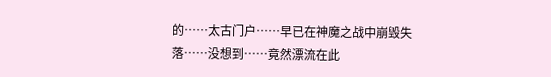的……太古门户……早已在神魔之战中崩毁失落……没想到……竟然漂流在此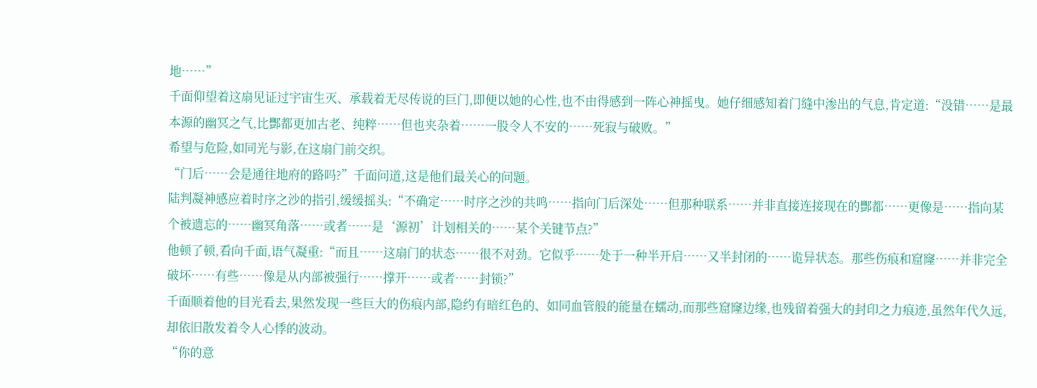地……”
千面仰望着这扇见证过宇宙生灭、承载着无尽传说的巨门,即便以她的心性,也不由得感到一阵心神摇曳。她仔细感知着门缝中渗出的气息,肯定道:“没错……是最本源的幽冥之气,比酆都更加古老、纯粹……但也夹杂着……一股令人不安的……死寂与破败。”
希望与危险,如同光与影,在这扇门前交织。
“门后……会是通往地府的路吗?”千面问道,这是他们最关心的问题。
陆判凝神感应着时序之沙的指引,缓缓摇头:“不确定……时序之沙的共鸣……指向门后深处……但那种联系……并非直接连接现在的酆都……更像是……指向某个被遗忘的……幽冥角落……或者……是‘源初’计划相关的……某个关键节点?”
他顿了顿,看向千面,语气凝重:“而且……这扇门的状态……很不对劲。它似乎……处于一种半开启……又半封闭的……诡异状态。那些伤痕和窟窿……并非完全破坏……有些……像是从内部被强行……撑开……或者……封锁?”
千面顺着他的目光看去,果然发现一些巨大的伤痕内部,隐约有暗红色的、如同血管般的能量在蠕动,而那些窟窿边缘,也残留着强大的封印之力痕迹,虽然年代久远,却依旧散发着令人心悸的波动。
“你的意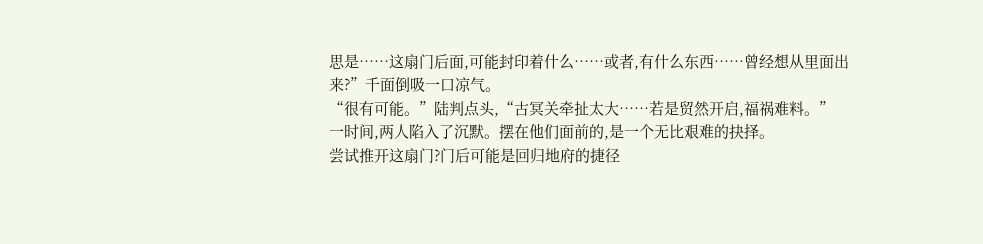思是……这扇门后面,可能封印着什么……或者,有什么东西……曾经想从里面出来?”千面倒吸一口凉气。
“很有可能。”陆判点头,“古冥关牵扯太大……若是贸然开启,福祸难料。”
一时间,两人陷入了沉默。摆在他们面前的,是一个无比艰难的抉择。
尝试推开这扇门?门后可能是回归地府的捷径